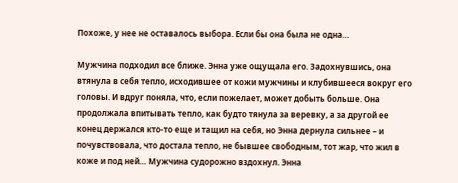Похоже, у нее не оставалось выбора. Если бы она была не одна…

Мужчина подходил все ближе. Энна уже ощущала его. Задохнувшись, она втянула в себя тепло, исходившее от кожи мужчины и клубившееся вокруг его головы. И вдруг поняла, что, если пожелает, может добыть больше. Она продолжала впитывать тепло, как будто тянула за веревку, а за другой ее конец держался кто-то еще и тащил на себя, но Энна дернула сильнее – и почувствовала, что достала тепло, не бывшее свободным, тот жар, что жил в коже и под ней… Мужчина судорожно вздохнул. Энна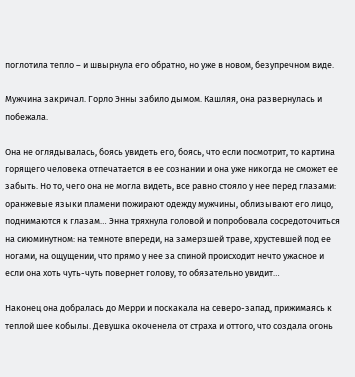поглотила тепло – и швырнула его обратно, но уже в новом, безупречном виде.

Мужчина закричал. Горло Энны забило дымом. Кашляя, она развернулась и побежала.

Она не оглядывалась, боясь увидеть его, боясь, что если посмотрит, то картина горящего человека отпечатается в ее сознании и она уже никогда не сможет ее забыть. Но то, чего она не могла видеть, все равно стояло у нее перед глазами: оранжевые языки пламени пожирают одежду мужчины, облизывают его лицо, поднимаются к глазам… Энна тряхнула головой и попробовала сосредоточиться на сиюминутном: на темноте впереди, на замерзшей траве, хрустевшей под ее ногами, на ощущении, что прямо у нее за спиной происходит нечто ужасное и если она хоть чуть-чуть повернет голову, то обязательно увидит…

Наконец она добралась до Мерри и поскакала на северо-запад, прижимаясь к теплой шее кобылы. Девушка окоченела от страха и оттого, что создала огонь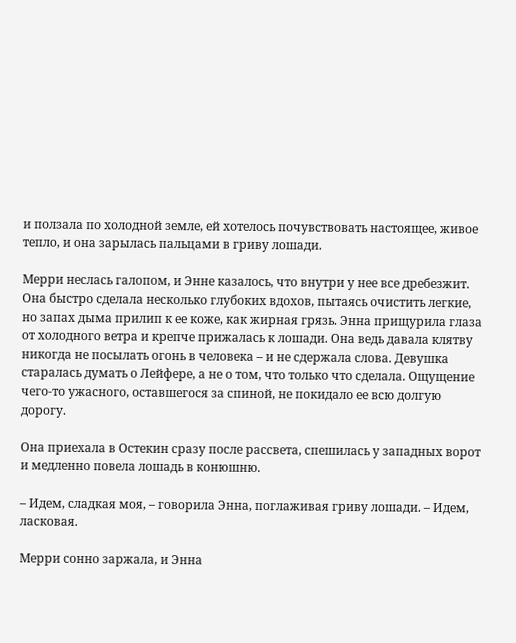и ползала по холодной земле, ей хотелось почувствовать настоящее, живое тепло, и она зарылась пальцами в гриву лошади.

Мерри неслась галопом, и Энне казалось, что внутри у нее все дребезжит. Она быстро сделала несколько глубоких вдохов, пытаясь очистить легкие, но запах дыма прилип к ее коже, как жирная грязь. Энна прищурила глаза от холодного ветра и крепче прижалась к лошади. Она ведь давала клятву никогда не посылать огонь в человека – и не сдержала слова. Девушка старалась думать о Лейфере, а не о том, что только что сделала. Ощущение чего-то ужасного, оставшегося за спиной, не покидало ее всю долгую дорогу.

Она приехала в Остекин сразу после рассвета, спешилась у западных ворот и медленно повела лошадь в конюшню.

– Идем, сладкая моя, – говорила Энна, поглаживая гриву лошади. – Идем, ласковая.

Мерри сонно заржала, и Энна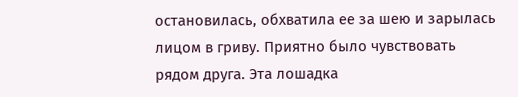остановилась, обхватила ее за шею и зарылась лицом в гриву. Приятно было чувствовать рядом друга. Эта лошадка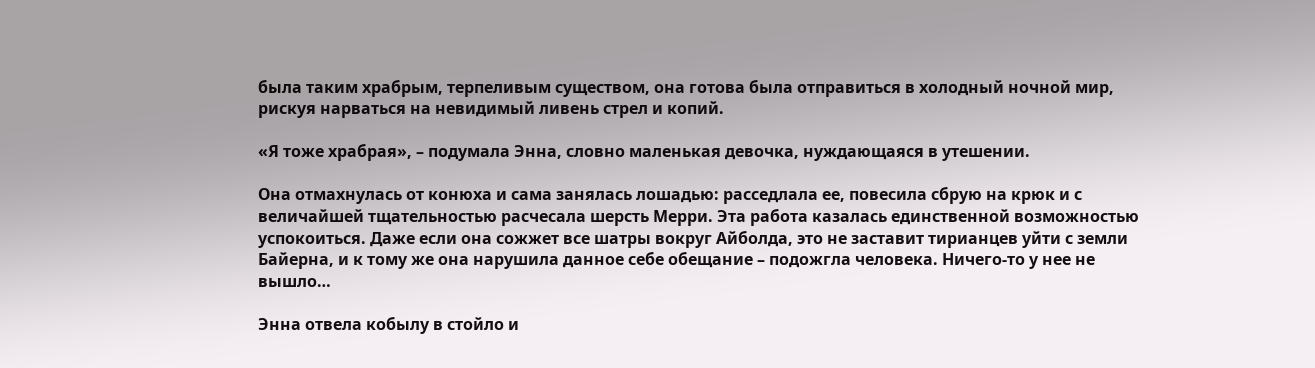была таким храбрым, терпеливым существом, она готова была отправиться в холодный ночной мир, рискуя нарваться на невидимый ливень стрел и копий.

«Я тоже храбрая», – подумала Энна, словно маленькая девочка, нуждающаяся в утешении.

Она отмахнулась от конюха и сама занялась лошадью: расседлала ее, повесила сбрую на крюк и с величайшей тщательностью расчесала шерсть Мерри. Эта работа казалась единственной возможностью успокоиться. Даже если она сожжет все шатры вокруг Айболда, это не заставит тирианцев уйти с земли Байерна, и к тому же она нарушила данное себе обещание – подожгла человека. Ничего-то у нее не вышло…

Энна отвела кобылу в стойло и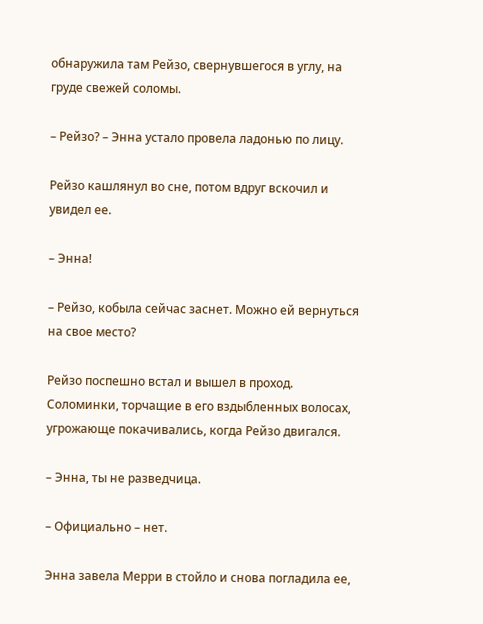обнаружила там Рейзо, свернувшегося в углу, на груде свежей соломы.

– Рейзо? – Энна устало провела ладонью по лицу.

Рейзо кашлянул во сне, потом вдруг вскочил и увидел ее.

– Энна!

– Рейзо, кобыла сейчас заснет. Можно ей вернуться на свое место?

Рейзо поспешно встал и вышел в проход. Соломинки, торчащие в его вздыбленных волосах, угрожающе покачивались, когда Рейзо двигался.

– Энна, ты не разведчица.

– Официально – нет.

Энна завела Мерри в стойло и снова погладила ее,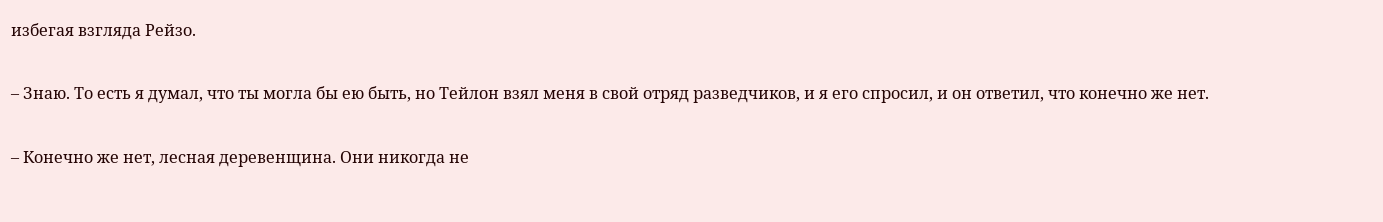избегая взгляда Рейзо.

– Знаю. То есть я думал, что ты могла бы ею быть, но Тейлон взял меня в свой отряд разведчиков, и я его спросил, и он ответил, что конечно же нет.

– Конечно же нет, лесная деревенщина. Они никогда не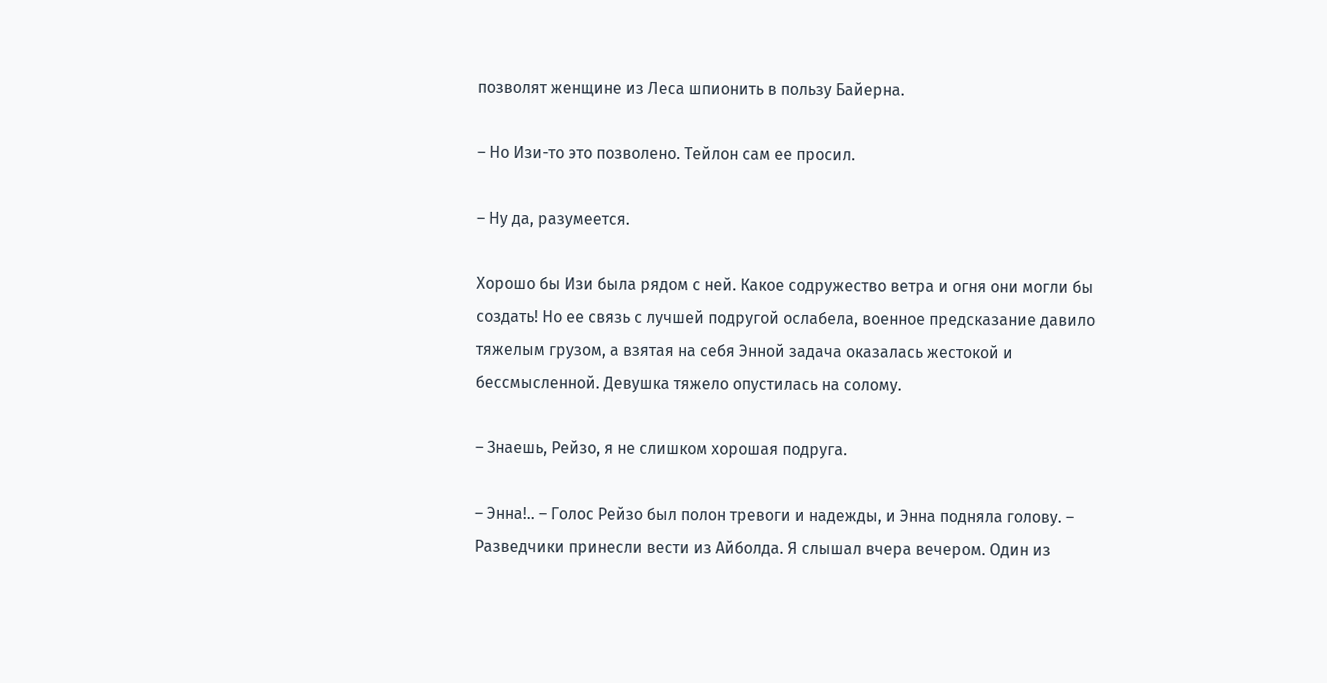позволят женщине из Леса шпионить в пользу Байерна.

– Но Изи-то это позволено. Тейлон сам ее просил.

– Ну да, разумеется.

Хорошо бы Изи была рядом с ней. Какое содружество ветра и огня они могли бы создать! Но ее связь с лучшей подругой ослабела, военное предсказание давило тяжелым грузом, а взятая на себя Энной задача оказалась жестокой и бессмысленной. Девушка тяжело опустилась на солому.

– Знаешь, Рейзо, я не слишком хорошая подруга.

– Энна!.. – Голос Рейзо был полон тревоги и надежды, и Энна подняла голову. – Разведчики принесли вести из Айболда. Я слышал вчера вечером. Один из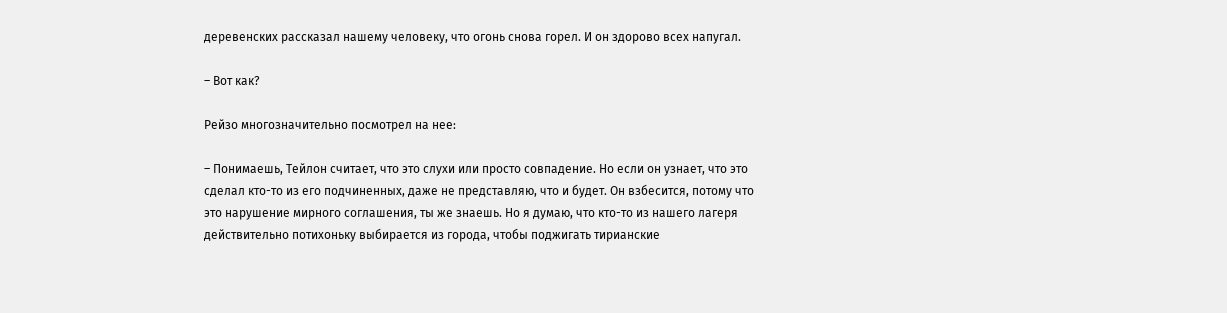деревенских рассказал нашему человеку, что огонь снова горел. И он здорово всех напугал.

– Вот как?

Рейзо многозначительно посмотрел на нее:

– Понимаешь, Тейлон считает, что это слухи или просто совпадение. Но если он узнает, что это сделал кто-то из его подчиненных, даже не представляю, что и будет. Он взбесится, потому что это нарушение мирного соглашения, ты же знаешь. Но я думаю, что кто-то из нашего лагеря действительно потихоньку выбирается из города, чтобы поджигать тирианские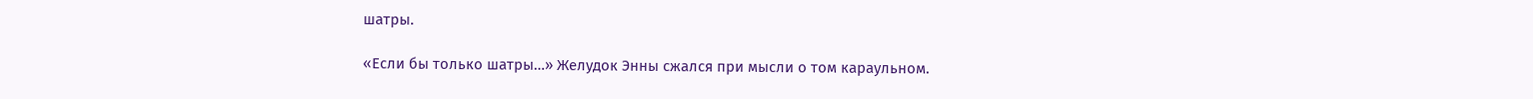шатры.

«Если бы только шатры…» Желудок Энны сжался при мысли о том караульном.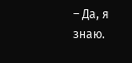– Да, я знаю.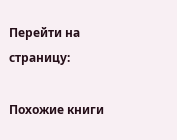Перейти на страницу:

Похожие книги